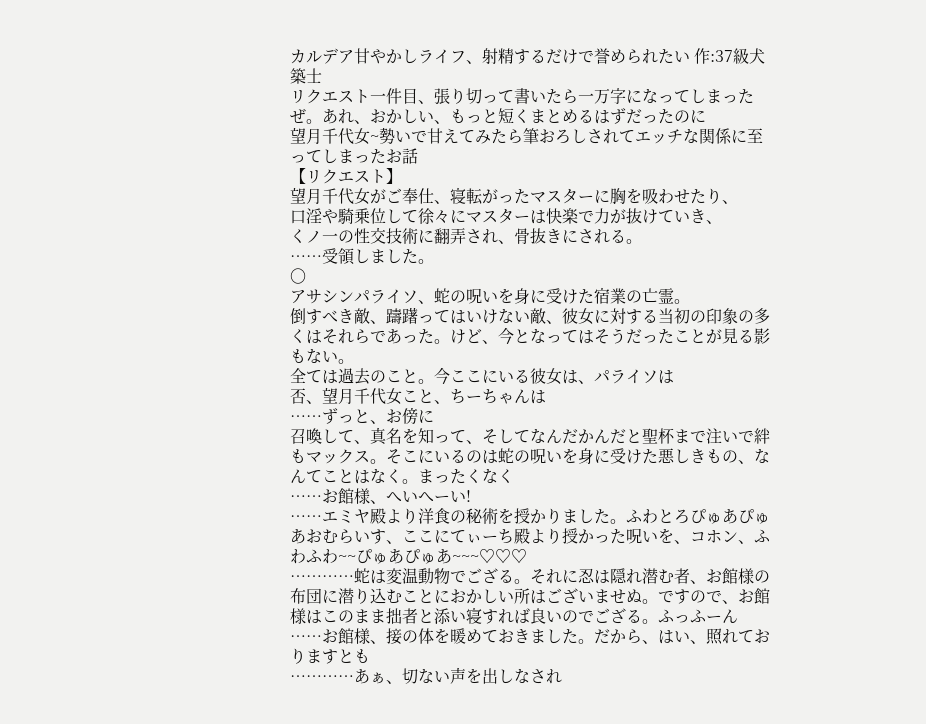カルデア甘やかしライフ、射精するだけで誉められたい 作:37級犬築士
リクエスト一件目、張り切って書いたら一万字になってしまったぜ。あれ、おかしい、もっと短くまとめるはずだったのに
望月千代女~勢いで甘えてみたら筆おろしされてエッチな関係に至ってしまったお話
【リクエスト】
望月千代女がご奉仕、寝転がったマスターに胸を吸わせたり、
口淫や騎乗位して徐々にマスターは快楽で力が抜けていき、
くノ一の性交技術に翻弄され、骨抜きにされる。
……受領しました。
〇
アサシンパライソ、蛇の呪いを身に受けた宿業の亡霊。
倒すべき敵、躊躇ってはいけない敵、彼女に対する当初の印象の多くはそれらであった。けど、今となってはそうだったことが見る影もない。
全ては過去のこと。今ここにいる彼女は、パライソは
否、望月千代女こと、ちーちゃんは
……ずっと、お傍に
召喚して、真名を知って、そしてなんだかんだと聖杯まで注いで絆もマックス。そこにいるのは蛇の呪いを身に受けた悪しきもの、なんてことはなく。まったくなく
……お館様、へいへーい!
……エミヤ殿より洋食の秘術を授かりました。ふわとろぴゅあぴゅあおむらいす、ここにてぃーち殿より授かった呪いを、コホン、ふわふわ~~ぴゅあぴゅあ~~~♡♡♡
…………蛇は変温動物でござる。それに忍は隠れ潜む者、お館様の布団に潜り込むことにおかしい所はございませぬ。ですので、お館様はこのまま拙者と添い寝すれば良いのでござる。ふっふーん
……お館様、接の体を暖めておきました。だから、はい、照れておりますとも
…………あぁ、切ない声を出しなされ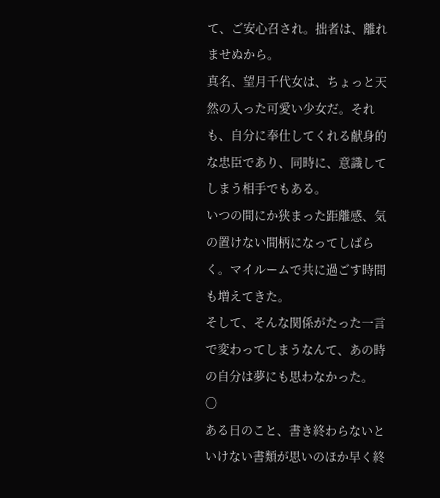て、ご安心召され。拙者は、離れませぬから。
真名、望月千代女は、ちょっと天然の入った可愛い少女だ。それも、自分に奉仕してくれる献身的な忠臣であり、同時に、意識してしまう相手でもある。
いつの間にか狭まった距離感、気の置けない間柄になってしばらく。マイルームで共に過ごす時間も増えてきた。
そして、そんな関係がたった一言で変わってしまうなんて、あの時の自分は夢にも思わなかった。
〇
ある日のこと、書き終わらないといけない書類が思いのほか早く終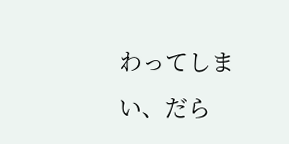わってしまい、だら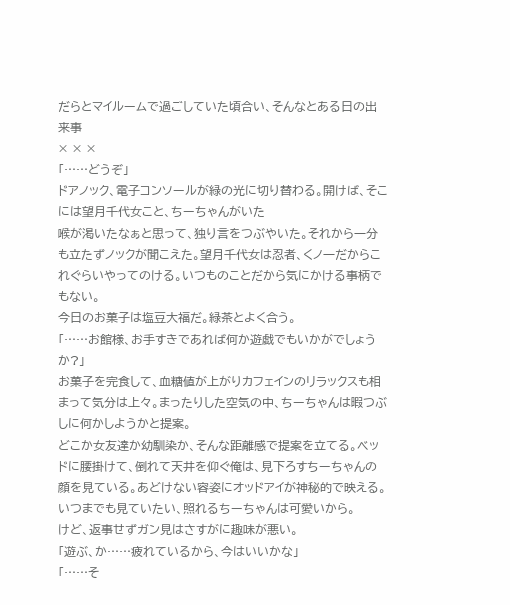だらとマイルームで過ごしていた頃合い、そんなとある日の出来事
× × ×
「……どうぞ」
ドアノック、電子コンソールが緑の光に切り替わる。開けば、そこには望月千代女こと、ちーちゃんがいた
喉が渇いたなぁと思って、独り言をつぶやいた。それから一分も立たずノックが聞こえた。望月千代女は忍者、くノ一だからこれぐらいやってのける。いつものことだから気にかける事柄でもない。
今日のお菓子は塩豆大福だ。緑茶とよく合う。
「……お館様、お手すきであれば何か遊戯でもいかがでしょうか?」
お菓子を完食して、血糖値が上がりカフェインのリラックスも相まって気分は上々。まったりした空気の中、ちーちゃんは暇つぶしに何かしようかと提案。
どこか女友達か幼馴染か、そんな距離感で提案を立てる。ベッドに腰掛けて、倒れて天井を仰ぐ俺は、見下ろすちーちゃんの顔を見ている。あどけない容姿にオッドアイが神秘的で映える。いつまでも見ていたい、照れるちーちゃんは可愛いから。
けど、返事せずガン見はさすがに趣味が悪い。
「遊ぶ、か……疲れているから、今はいいかな」
「……そ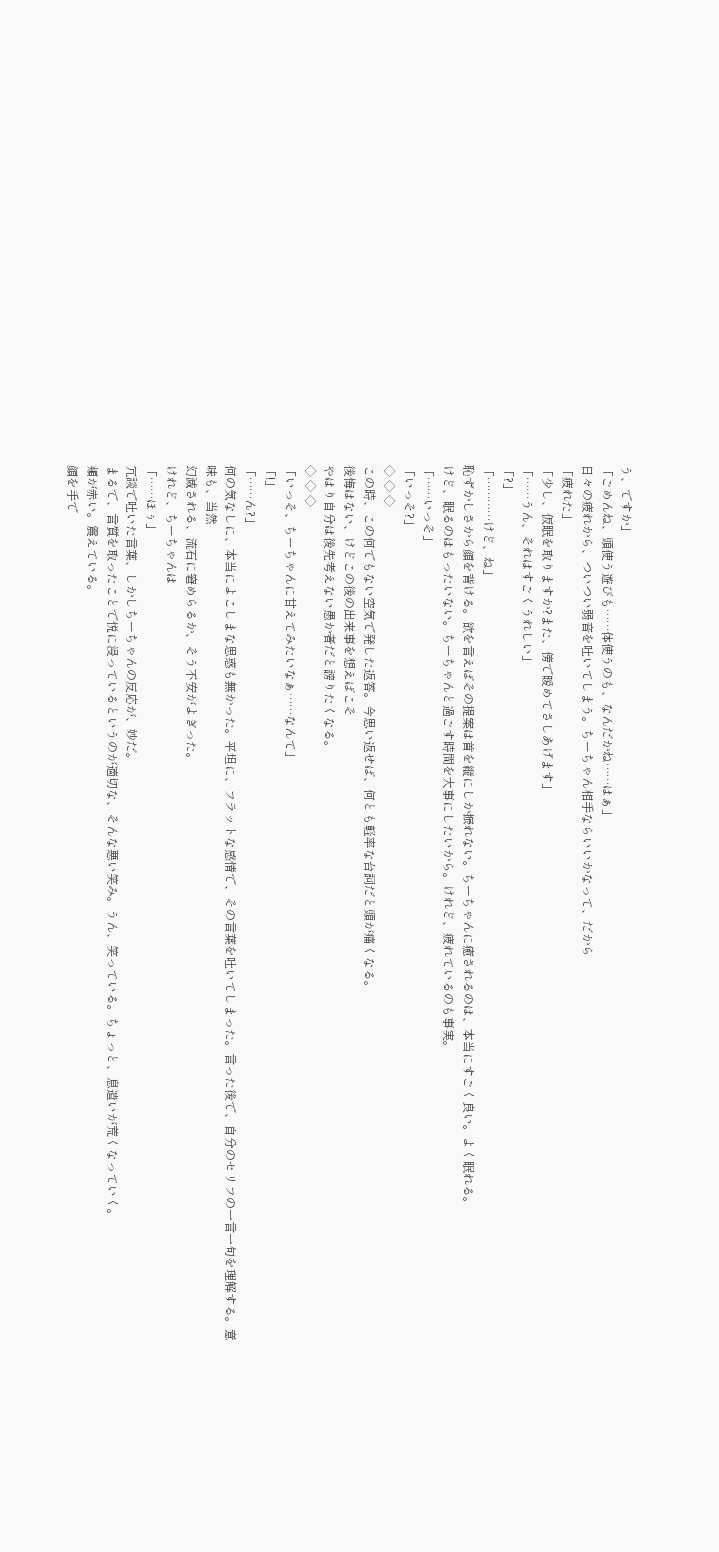う、ですか」
「ごめんね、頭使う遊びも……体使うのも、なんだかね……はぁ」
日々の疲れから、ついつい弱音を吐いてしまう。ちーちゃん相手ならいいかなって、だから
「疲れた」
「少し、仮眠を取りますか?また、傍で暖めてさしあげます」
「……うん、それはすごくうれしい」
「?」
「…………けど、ね」
恥ずかしさから顔を背ける。欲を言えばその提案は首を縦にしか振れない。ちーちゃんに癒されるのは、本当にすごく良い。よく眠れる。
けど、眠るのはもったいない。ちーちゃんと過ごす時間を大事にしたいから。けれど、疲れているのも事実。
「……いっそ」
「いっそ?」
◇ ◇ ◇
この時、この何でもない空気で発した返答。今思い返せば、何とも軽率な台詞だと頭が痛くなる。
後悔はない、けどこの後の出来事を想えばこそ
やはり自分は後先考えない愚か者だと謗りたくなる。
◇ ◇ ◇
「いっそ、ちーちゃんに甘えてみたいなぁ……なんて」
「!」
「……ん?」
何の気なしに、本当によこしまな思惑も無かった。平坦に、フラットな感情で、その言葉を吐いてしまった。言った後で、自分のセリフの一言一句を理解する。意味も、当然
幻滅される、流石に窘めらるか、そう不安がよぎった。
けれど、ちーちゃんは
「……ほぅ」
冗談で吐いた言葉、しかしちーちゃんの反応が、妙だ。
まるで、言質を取ったことで悦に浸っているというのが適切な、そんな悪い笑み。うん、笑っている。ちょっと、息遣いが荒くなっていく。
頬が赤い。震えている。
顔を手で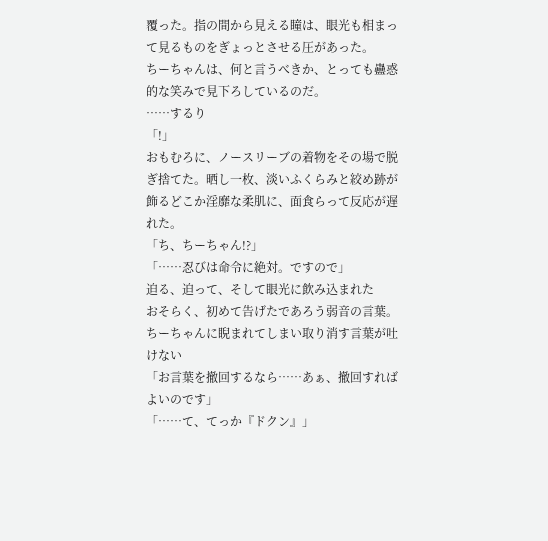覆った。指の間から見える瞳は、眼光も相まって見るものをぎょっとさせる圧があった。
ちーちゃんは、何と言うべきか、とっても蠱惑的な笑みで見下ろしているのだ。
……するり
「!」
おもむろに、ノースリーブの着物をその場で脱ぎ捨てた。晒し一枚、淡いふくらみと絞め跡が飾るどこか淫靡な柔肌に、面食らって反応が遅れた。
「ち、ちーちゃん!?」
「……忍びは命令に絶対。ですので」
迫る、迫って、そして眼光に飲み込まれた
おそらく、初めて告げたであろう弱音の言葉。ちーちゃんに睨まれてしまい取り消す言葉が吐けない
「お言葉を撤回するなら……あぁ、撤回すればよいのです」
「……て、てっか『ドクン』」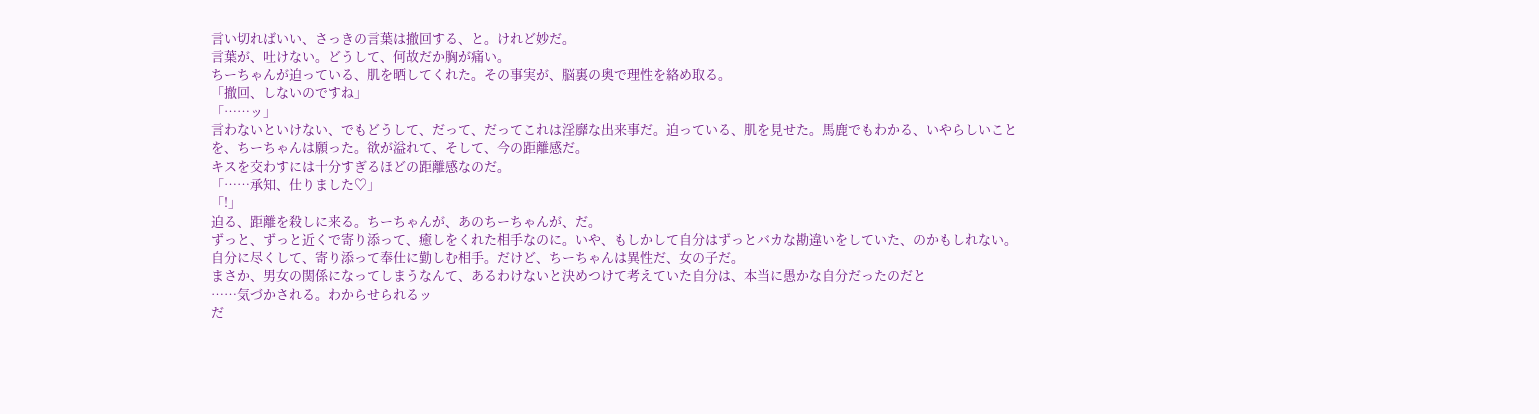言い切ればいい、さっきの言葉は撤回する、と。けれど妙だ。
言葉が、吐けない。どうして、何故だか胸が痛い。
ちーちゃんが迫っている、肌を晒してくれた。その事実が、脳裏の奥で理性を絡め取る。
「撤回、しないのですね」
「……ッ」
言わないといけない、でもどうして、だって、だってこれは淫靡な出来事だ。迫っている、肌を見せた。馬鹿でもわかる、いやらしいことを、ちーちゃんは願った。欲が溢れて、そして、今の距離感だ。
キスを交わすには十分すぎるほどの距離感なのだ。
「……承知、仕りました♡」
「!」
迫る、距離を殺しに来る。ちーちゃんが、あのちーちゃんが、だ。
ずっと、ずっと近くで寄り添って、癒しをくれた相手なのに。いや、もしかして自分はずっとバカな勘違いをしていた、のかもしれない。
自分に尽くして、寄り添って奉仕に勤しむ相手。だけど、ちーちゃんは異性だ、女の子だ。
まさか、男女の関係になってしまうなんて、あるわけないと決めつけて考えていた自分は、本当に愚かな自分だったのだと
……気づかされる。わからせられるッ
だ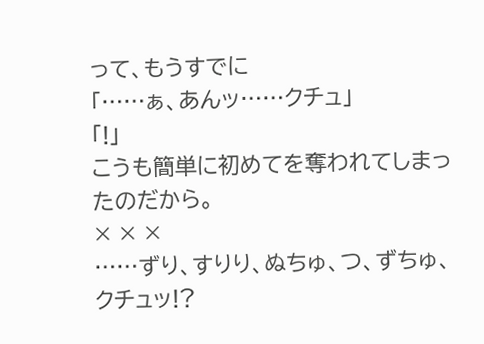って、もうすでに
「……ぁ、あんッ……クチュ」
「!」
こうも簡単に初めてを奪われてしまったのだから。
× × ×
……ずり、すりり、ぬちゅ、つ、ずちゅ、クチュッ!?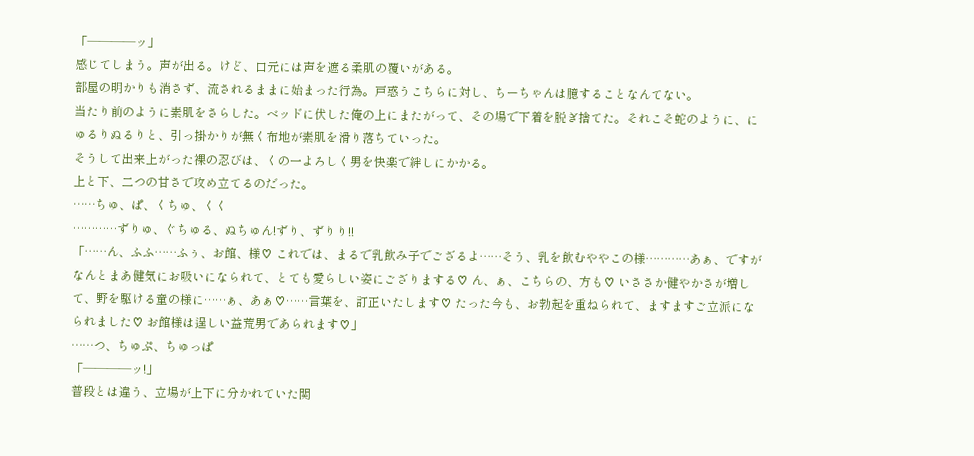「————ッ」
感じてしまう。声が出る。けど、口元には声を遮る柔肌の覆いがある。
部屋の明かりも消さず、流されるままに始まった行為。戸惑うこちらに対し、ちーちゃんは臆することなんてない。
当たり前のように素肌をさらした。ベッドに伏した俺の上にまたがって、その場で下着を脱ぎ捨てた。それこそ蛇のように、にゅるりぬるりと、引っ掛かりが無く布地が素肌を滑り落ちていった。
そうして出来上がった裸の忍びは、くの一よろしく男を快楽で絆しにかかる。
上と下、二つの甘さで攻め立てるのだった。
……ちゅ、ぱ、くちゅ、くく
…………ずりゅ、ぐちゅる、ぬちゅん!ずり、ずりり!!
「……ん、ふふ……ふぅ、お館、様♡ これでは、まるで乳飲み子でござるよ……そう、乳を飲むややこの様…………あぁ、ですがなんとまあ健気にお吸いになられて、とても愛らしい姿にござりまする♡ ん、ぁ、こちらの、方も♡ いささか健やかさが増して、野を駆ける童の様に……ぁ、あぁ♡……言葉を、訂正いたします♡ たった今も、お勃起を重ねられて、ますますご立派になられました♡ お館様は逞しい益荒男であられます♡」
……つ、ちゅぷ、ちゅっぱ
「————ッ!」
普段とは違う、立場が上下に分かれていた関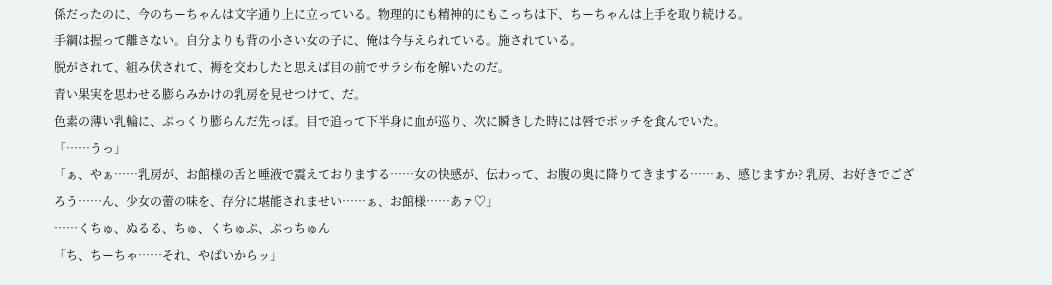係だったのに、今のちーちゃんは文字通り上に立っている。物理的にも精神的にもこっちは下、ちーちゃんは上手を取り続ける。
手綱は握って離さない。自分よりも背の小さい女の子に、俺は今与えられている。施されている。
脱がされて、組み伏されて、褥を交わしたと思えば目の前でサラシ布を解いたのだ。
青い果実を思わせる膨らみかけの乳房を見せつけて、だ。
色素の薄い乳輪に、ぷっくり膨らんだ先っぽ。目で追って下半身に血が巡り、次に瞬きした時には唇でポッチを食んでいた。
「……うっ」
「ぁ、やぁ……乳房が、お館様の舌と唾液で震えておりまする……女の快感が、伝わって、お腹の奥に降りてきまする……ぁ、感じますか? 乳房、お好きでござろう……ん、少女の蕾の味を、存分に堪能されませい……ぁ、お館様……あァ♡」
……くちゅ、ぬるる、ちゅ、くちゅぷ、ぷっちゅん
「ち、ちーちゃ……それ、やばいからッ」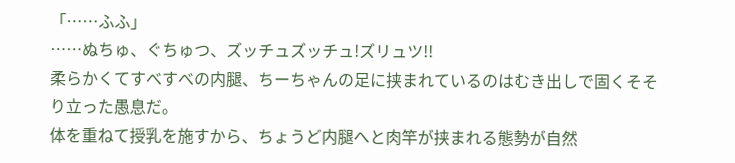「……ふふ」
……ぬちゅ、ぐちゅつ、ズッチュズッチュ!ズリュツ!!
柔らかくてすべすべの内腿、ちーちゃんの足に挟まれているのはむき出しで固くそそり立った愚息だ。
体を重ねて授乳を施すから、ちょうど内腿へと肉竿が挟まれる態勢が自然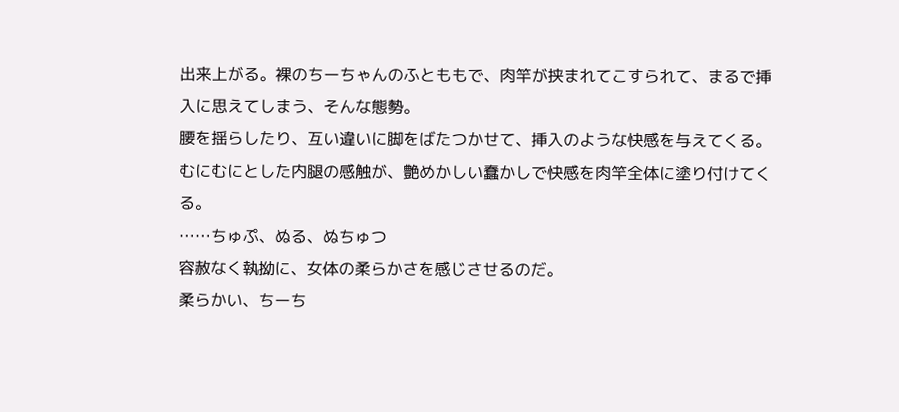出来上がる。裸のちーちゃんのふとももで、肉竿が挟まれてこすられて、まるで挿入に思えてしまう、そんな態勢。
腰を揺らしたり、互い違いに脚をばたつかせて、挿入のような快感を与えてくる。
むにむにとした内腿の感触が、艶めかしい蠢かしで快感を肉竿全体に塗り付けてくる。
……ちゅぷ、ぬる、ぬちゅつ
容赦なく執拗に、女体の柔らかさを感じさせるのだ。
柔らかい、ちーち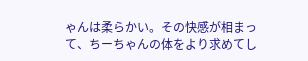ゃんは柔らかい。その快感が相まって、ちーちゃんの体をより求めてし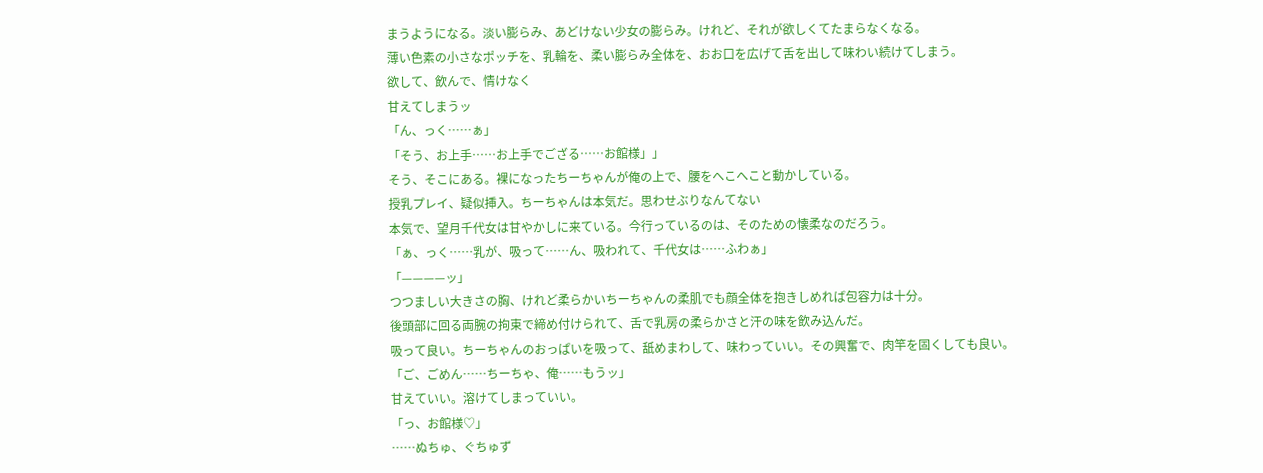まうようになる。淡い膨らみ、あどけない少女の膨らみ。けれど、それが欲しくてたまらなくなる。
薄い色素の小さなポッチを、乳輪を、柔い膨らみ全体を、おお口を広げて舌を出して味わい続けてしまう。
欲して、飲んで、情けなく
甘えてしまうッ
「ん、っく……ぁ」
「そう、お上手……お上手でござる……お館様」」
そう、そこにある。裸になったちーちゃんが俺の上で、腰をへこへこと動かしている。
授乳プレイ、疑似挿入。ちーちゃんは本気だ。思わせぶりなんてない
本気で、望月千代女は甘やかしに来ている。今行っているのは、そのための懐柔なのだろう。
「ぁ、っく……乳が、吸って……ん、吸われて、千代女は……ふわぁ」
「————ッ」
つつましい大きさの胸、けれど柔らかいちーちゃんの柔肌でも顔全体を抱きしめれば包容力は十分。
後頭部に回る両腕の拘束で締め付けられて、舌で乳房の柔らかさと汗の味を飲み込んだ。
吸って良い。ちーちゃんのおっぱいを吸って、舐めまわして、味わっていい。その興奮で、肉竿を固くしても良い。
「ご、ごめん……ちーちゃ、俺……もうッ」
甘えていい。溶けてしまっていい。
「っ、お館様♡」
……ぬちゅ、ぐちゅず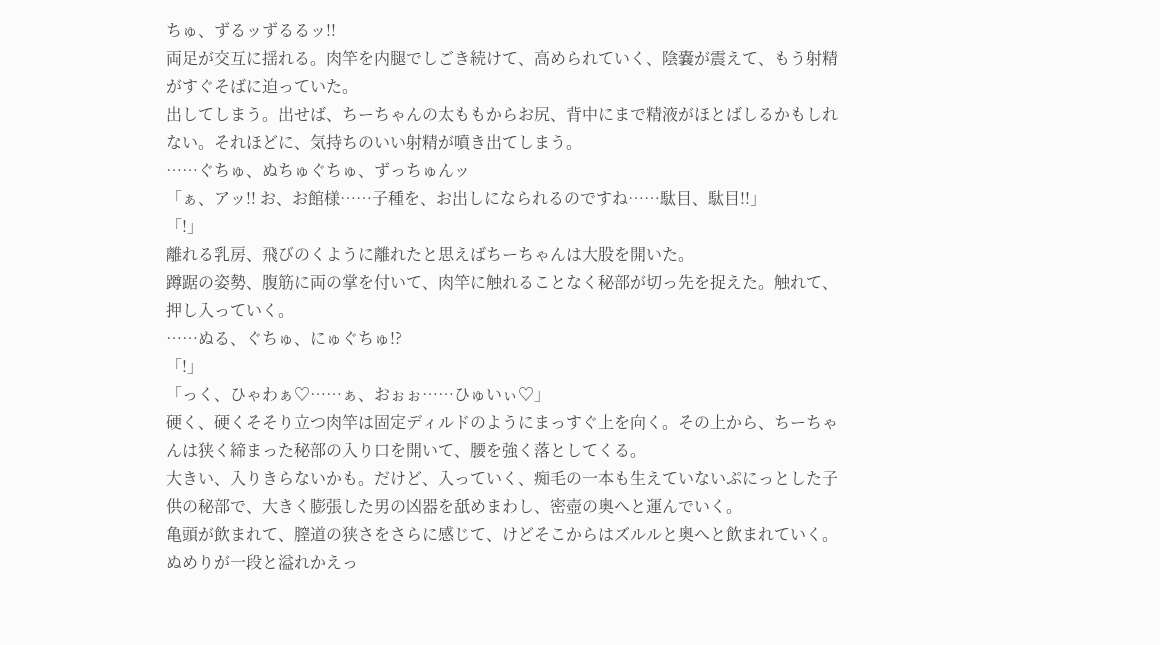ちゅ、ずるッずるるッ!!
両足が交互に揺れる。肉竿を内腿でしごき続けて、高められていく、陰嚢が震えて、もう射精がすぐそばに迫っていた。
出してしまう。出せば、ちーちゃんの太ももからお尻、背中にまで精液がほとばしるかもしれない。それほどに、気持ちのいい射精が噴き出てしまう。
……ぐちゅ、ぬちゅぐちゅ、ずっちゅんッ
「ぁ、アッ!! お、お館様……子種を、お出しになられるのですね……駄目、駄目!!」
「!」
離れる乳房、飛びのくように離れたと思えばちーちゃんは大股を開いた。
蹲踞の姿勢、腹筋に両の掌を付いて、肉竿に触れることなく秘部が切っ先を捉えた。触れて、押し入っていく。
……ぬる、ぐちゅ、にゅぐちゅ!?
「!」
「っく、ひゃわぁ♡……ぁ、おぉぉ……ひゅいぃ♡」
硬く、硬くそそり立つ肉竿は固定ディルドのようにまっすぐ上を向く。その上から、ちーちゃんは狭く締まった秘部の入り口を開いて、腰を強く落としてくる。
大きい、入りきらないかも。だけど、入っていく、痴毛の一本も生えていないぷにっとした子供の秘部で、大きく膨張した男の凶器を舐めまわし、密壺の奥へと運んでいく。
亀頭が飲まれて、膣道の狭さをさらに感じて、けどそこからはズルルと奥へと飲まれていく。
ぬめりが一段と溢れかえっ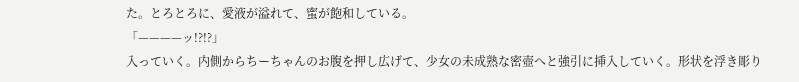た。とろとろに、愛液が溢れて、蜜が飽和している。
「————ッ!?!?」
入っていく。内側からちーちゃんのお腹を押し広げて、少女の未成熟な密壺へと強引に挿入していく。形状を浮き彫り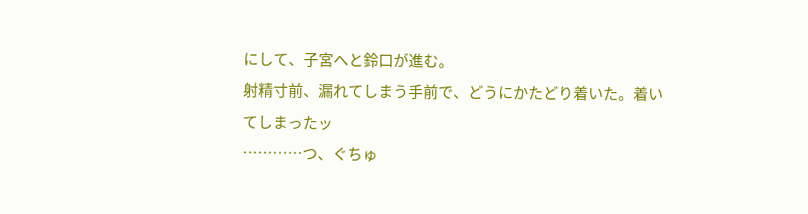にして、子宮へと鈴口が進む。
射精寸前、漏れてしまう手前で、どうにかたどり着いた。着いてしまったッ
…………つ、ぐちゅ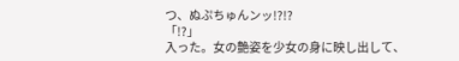つ、ぬぷちゅんンッ!?!?
「!?」
入った。女の艶姿を少女の身に映し出して、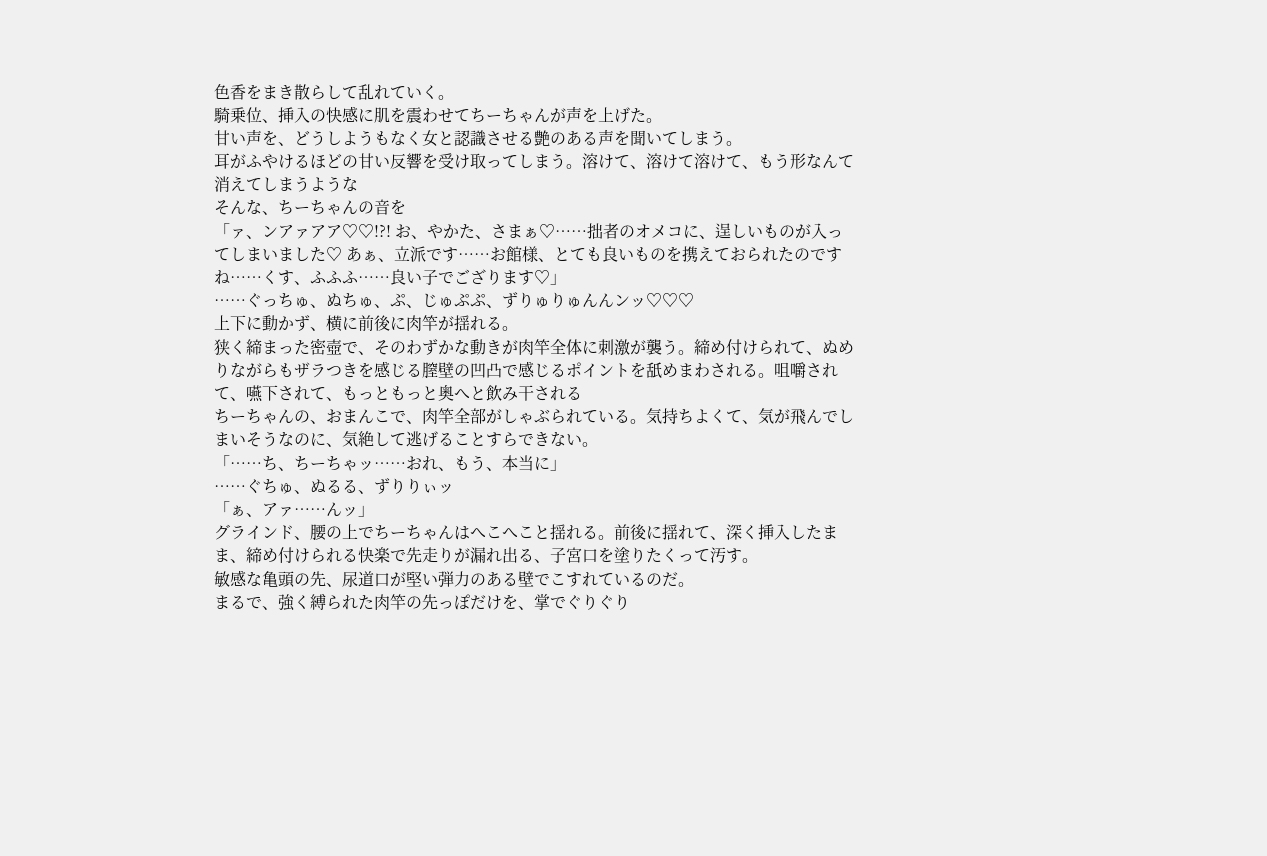色香をまき散らして乱れていく。
騎乗位、挿入の快感に肌を震わせてちーちゃんが声を上げた。
甘い声を、どうしようもなく女と認識させる艶のある声を聞いてしまう。
耳がふやけるほどの甘い反響を受け取ってしまう。溶けて、溶けて溶けて、もう形なんて消えてしまうような
そんな、ちーちゃんの音を
「ァ、ンアァアア♡♡!?! お、やかた、さまぁ♡……拙者のオメコに、逞しいものが入ってしまいました♡ あぁ、立派です……お館様、とても良いものを携えておられたのですね……くす、ふふふ……良い子でござります♡」
……ぐっちゅ、ぬちゅ、ぷ、じゅぷぷ、ずりゅりゅんんンッ♡♡♡
上下に動かず、横に前後に肉竿が揺れる。
狭く締まった密壺で、そのわずかな動きが肉竿全体に刺激が襲う。締め付けられて、ぬめりながらもザラつきを感じる膣壁の凹凸で感じるポイントを舐めまわされる。咀嚼されて、嚥下されて、もっともっと奥へと飲み干される
ちーちゃんの、おまんこで、肉竿全部がしゃぶられている。気持ちよくて、気が飛んでしまいそうなのに、気絶して逃げることすらできない。
「……ち、ちーちゃッ……おれ、もう、本当に」
……ぐちゅ、ぬるる、ずりりぃッ
「ぁ、アァ……んッ」
グラインド、腰の上でちーちゃんはへこへこと揺れる。前後に揺れて、深く挿入したまま、締め付けられる快楽で先走りが漏れ出る、子宮口を塗りたくって汚す。
敏感な亀頭の先、尿道口が堅い弾力のある壁でこすれているのだ。
まるで、強く縛られた肉竿の先っぽだけを、掌でぐりぐり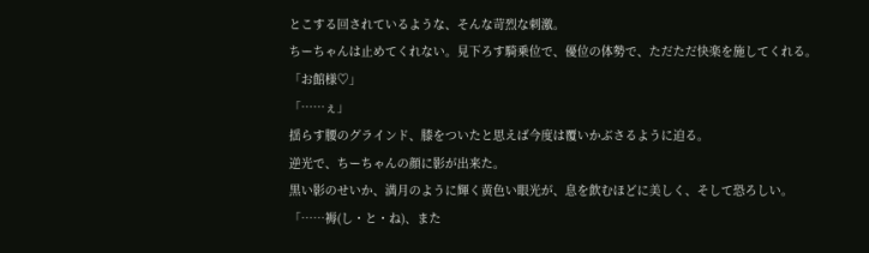とこする回されているような、そんな苛烈な刺激。
ちーちゃんは止めてくれない。見下ろす騎乗位で、優位の体勢で、ただただ快楽を施してくれる。
「お館様♡」
「……ぇ」
揺らす腰のグラインド、膝をついたと思えば今度は覆いかぶさるように迫る。
逆光で、ちーちゃんの顔に影が出来た。
黒い影のせいか、満月のように輝く黄色い眼光が、息を飲むほどに美しく、そして恐ろしい。
「……褥(し・と・ね)、また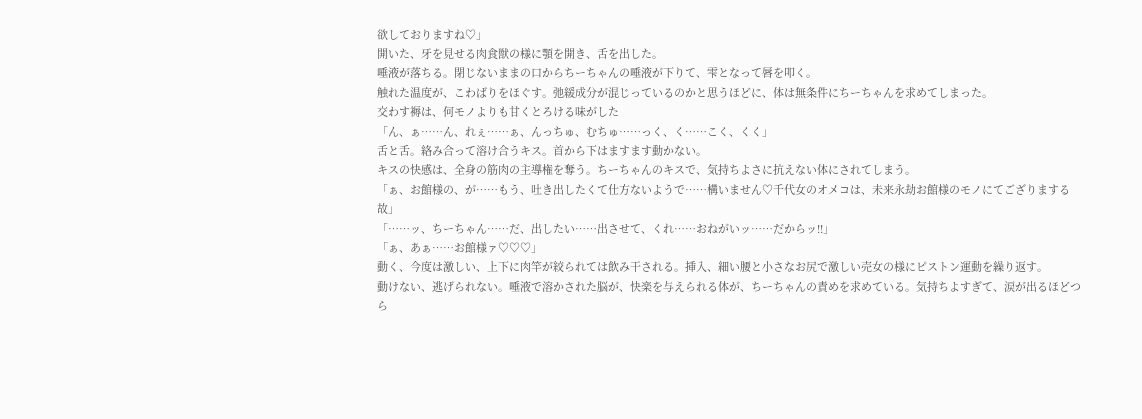欲しておりますね♡」
開いた、牙を見せる肉食獣の様に顎を開き、舌を出した。
唾液が落ちる。閉じないままの口からちーちゃんの唾液が下りて、雫となって唇を叩く。
触れた温度が、こわばりをほぐす。弛緩成分が混じっているのかと思うほどに、体は無条件にちーちゃんを求めてしまった。
交わす褥は、何モノよりも甘くとろける味がした
「ん、ぁ……ん、れぇ……ぁ、んっちゅ、むちゅ……っく、く……こく、くく」
舌と舌。絡み合って溶け合うキス。首から下はますます動かない。
キスの快感は、全身の筋肉の主導権を奪う。ちーちゃんのキスで、気持ちよさに抗えない体にされてしまう。
「ぁ、お館様の、が……もう、吐き出したくて仕方ないようで……構いません♡千代女のオメコは、未来永劫お館様のモノにてござりまする故」
「……ッ、ちーちゃん……だ、出したい……出させて、くれ……おねがいッ……だからッ!!」
「ぁ、あぁ……お館様ァ♡♡♡」
動く、今度は激しい、上下に肉竿が絞られては飲み干される。挿入、細い腰と小さなお尻で激しい売女の様にピストン運動を繰り返す。
動けない、逃げられない。唾液で溶かされた脳が、快楽を与えられる体が、ちーちゃんの責めを求めている。気持ちよすぎて、涙が出るほどつら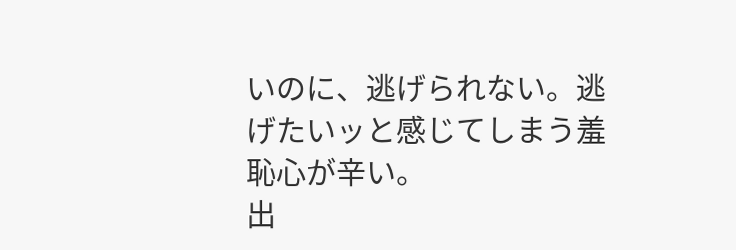いのに、逃げられない。逃げたいッと感じてしまう羞恥心が辛い。
出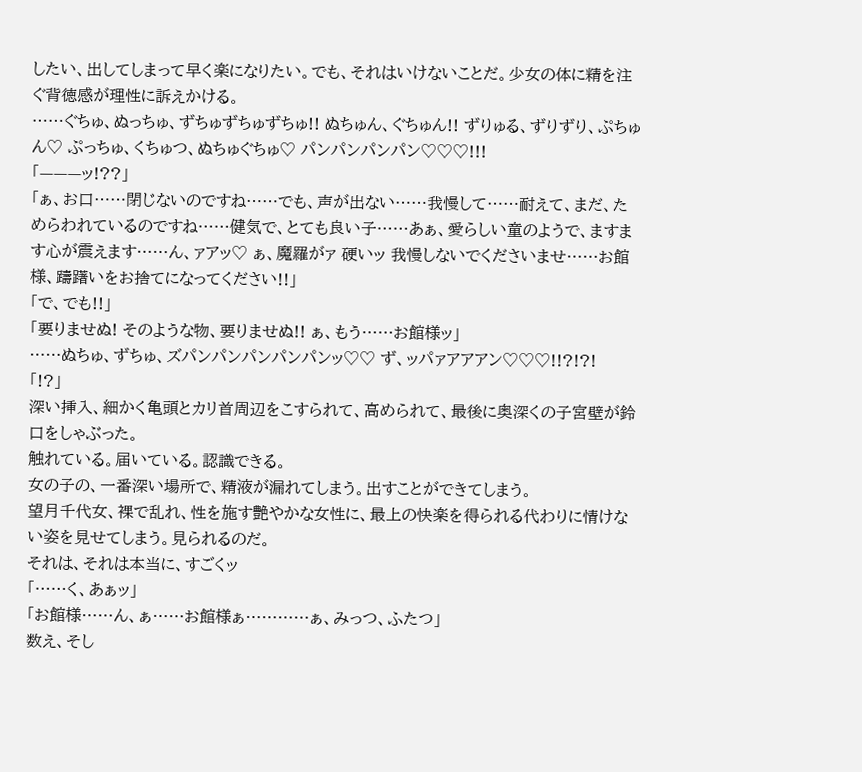したい、出してしまって早く楽になりたい。でも、それはいけないことだ。少女の体に精を注ぐ背徳感が理性に訴えかける。
……ぐちゅ、ぬっちゅ、ずちゅずちゅずちゅ!! ぬちゅん、ぐちゅん!! ずりゅる、ずりずり、ぷちゅん♡ ぷっちゅ、くちゅつ、ぬちゅぐちゅ♡ パンパンパンパン♡♡♡!!!
「———ッ!??」
「ぁ、お口……閉じないのですね……でも、声が出ない……我慢して……耐えて、まだ、ためらわれているのですね……健気で、とても良い子……あぁ、愛らしい童のようで、ますます心が震えます……ん、ァアッ♡ ぁ、魔羅がァ 硬いッ 我慢しないでくださいませ……お館様、躊躇いをお捨てになってください!!」
「で、でも!!」
「要りませぬ! そのような物、要りませぬ!! ぁ、もう……お館様ッ」
……ぬちゅ、ずちゅ、ズパンパンパンパンパンッ♡♡ ず、ッパァアアアン♡♡♡!!?!?!
「!?」
深い挿入、細かく亀頭とカリ首周辺をこすられて、高められて、最後に奥深くの子宮壁が鈴口をしゃぶった。
触れている。届いている。認識できる。
女の子の、一番深い場所で、精液が漏れてしまう。出すことができてしまう。
望月千代女、裸で乱れ、性を施す艶やかな女性に、最上の快楽を得られる代わりに情けない姿を見せてしまう。見られるのだ。
それは、それは本当に、すごくッ
「……く、あぁッ」
「お館様……ん、ぁ……お館様ぁ…………ぁ、みっつ、ふたつ」
数え、そし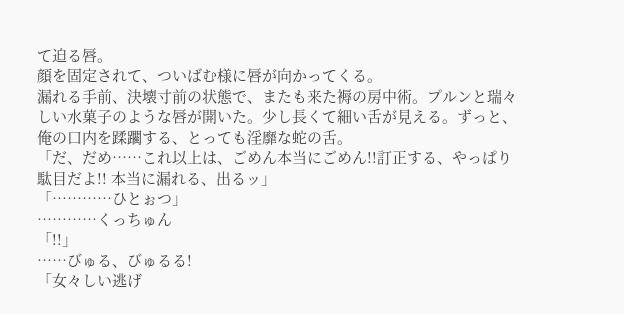て迫る唇。
顔を固定されて、ついばむ様に唇が向かってくる。
漏れる手前、決壊寸前の状態で、またも来た褥の房中術。プルンと瑞々しい水菓子のような唇が開いた。少し長くて細い舌が見える。ずっと、俺の口内を蹂躙する、とっても淫靡な蛇の舌。
「だ、だめ……これ以上は、ごめん本当にごめん!!訂正する、やっぱり駄目だよ!! 本当に漏れる、出るッ」
「…………ひとぉつ」
…………くっちゅん
「!!」
……びゅる、びゅるる!
「女々しい逃げ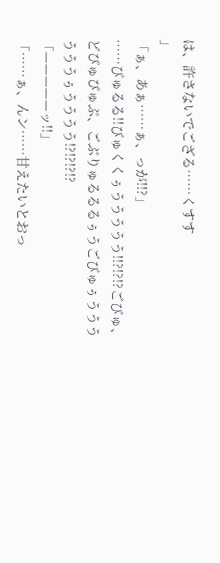は、許さないでござる……くすす
」
「ぁ、あぁ……ぁ、っが!!?」
……びゅるる!!びゅくくぅううううう!!?!?!?ごびゅ、どぴゅぴゅぷ、ごぶりゅるるるぅうごびゅぅううううううぅうううう!?!?!?!?
「—————ッ!!」
「……ぁ、んン……甘えたいとおっ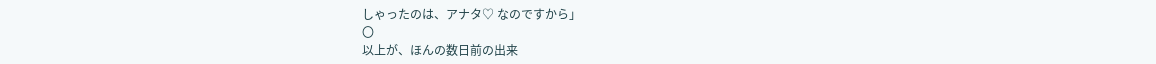しゃったのは、アナタ♡ なのですから」
〇
以上が、ほんの数日前の出来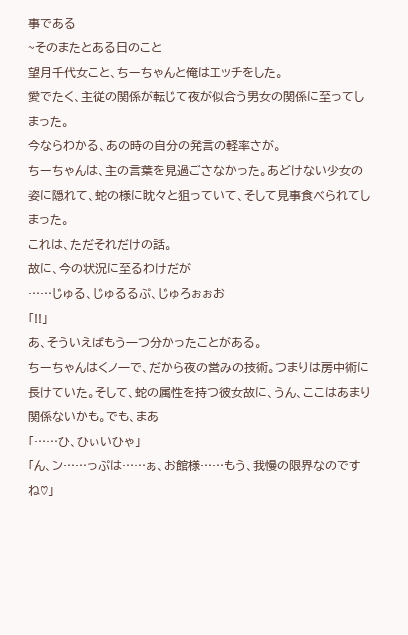事である
~そのまたとある日のこと
望月千代女こと、ちーちゃんと俺はエッチをした。
愛でたく、主従の関係が転じて夜が似合う男女の関係に至ってしまった。
今ならわかる、あの時の自分の発言の軽率さが。
ちーちゃんは、主の言葉を見過ごさなかった。あどけない少女の姿に隠れて、蛇の様に眈々と狙っていて、そして見事食べられてしまった。
これは、ただそれだけの話。
故に、今の状況に至るわけだが
……じゅる、じゅるるぷ、じゅろぉぉお
「!!」
あ、そういえばもう一つ分かったことがある。
ちーちゃんはくノ一で、だから夜の営みの技術。つまりは房中術に長けていた。そして、蛇の属性を持つ彼女故に、うん、ここはあまり関係ないかも。でも、まあ
「……ひ、ひぃいひゃ」
「ん、ン……っぷは……ぁ、お館様……もう、我慢の限界なのですね♡」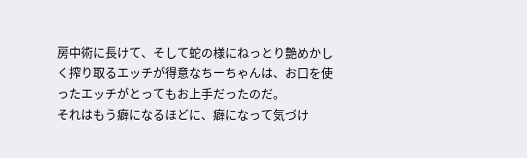房中術に長けて、そして蛇の様にねっとり艶めかしく搾り取るエッチが得意なちーちゃんは、お口を使ったエッチがとってもお上手だったのだ。
それはもう癖になるほどに、癖になって気づけ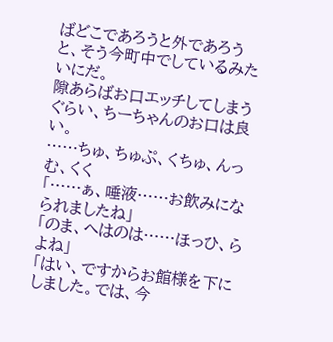ばどこであろうと外であろうと、そう今町中でしているみたいにだ。
隙あらばお口エッチしてしまうぐらい、ちーちゃんのお口は良い。
……ちゅ、ちゅぷ、くちゅ、んっむ、くく
「……ぁ、唾液……お飲みになられましたね」
「のま、へはのは……ほっひ、らよね」
「はい、ですからお館様を下にしました。では、今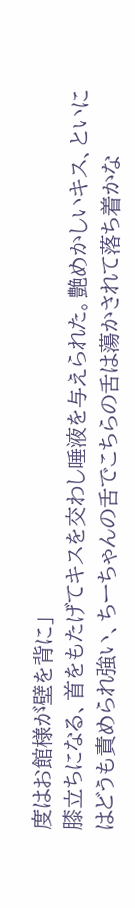度はお館様が壁を背に」
膝立ちになる、首をもたげてキスを交わし唾液を与えられた。艶めかしいキス、といにはどうも責められ強い、ちーちゃんの舌でこちらの舌は蕩かされて落ち着かな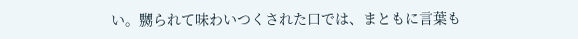い。嬲られて味わいつくされた口では、まともに言葉も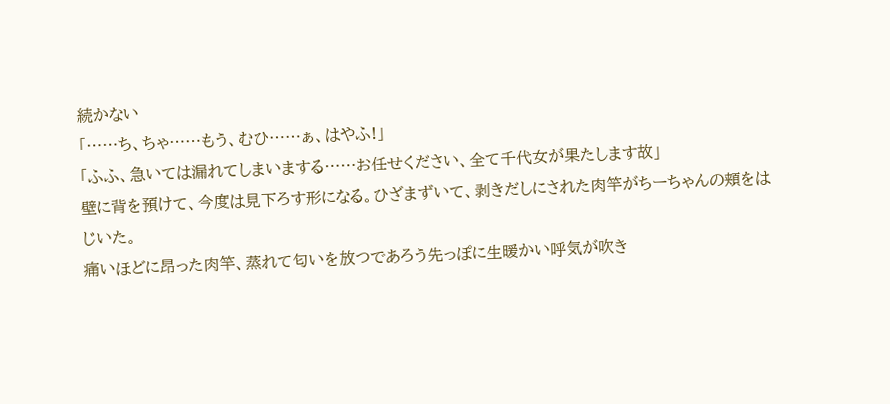続かない
「……ち、ちゃ……もう、むひ……ぁ、はやふ!」
「ふふ、急いては漏れてしまいまする……お任せください、全て千代女が果たします故」
壁に背を預けて、今度は見下ろす形になる。ひざまずいて、剥きだしにされた肉竿がちーちゃんの頬をはじいた。
痛いほどに昂った肉竿、蒸れて匂いを放つであろう先っぽに生暖かい呼気が吹き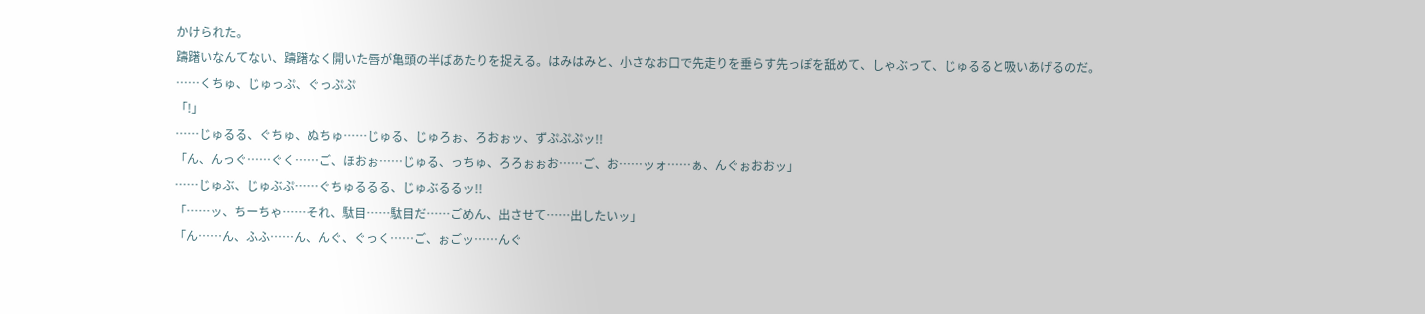かけられた。
躊躇いなんてない、躊躇なく開いた唇が亀頭の半ばあたりを捉える。はみはみと、小さなお口で先走りを垂らす先っぽを舐めて、しゃぶって、じゅるると吸いあげるのだ。
……くちゅ、じゅっぷ、ぐっぷぷ
「!」
……じゅるる、ぐちゅ、ぬちゅ……じゅる、じゅろぉ、ろおぉッ、ずぷぷぷッ!!
「ん、んっぐ……ぐく……ご、ほおぉ……じゅる、っちゅ、ろろぉぉお……ご、お……ッォ……ぁ、んぐぉおおッ」
……じゅぶ、じゅぶぷ……ぐちゅるるる、じゅぶるるッ!!
「……ッ、ちーちゃ……それ、駄目……駄目だ……ごめん、出させて……出したいッ」
「ん……ん、ふふ……ん、んぐ、ぐっく……ご、ぉごッ……んぐ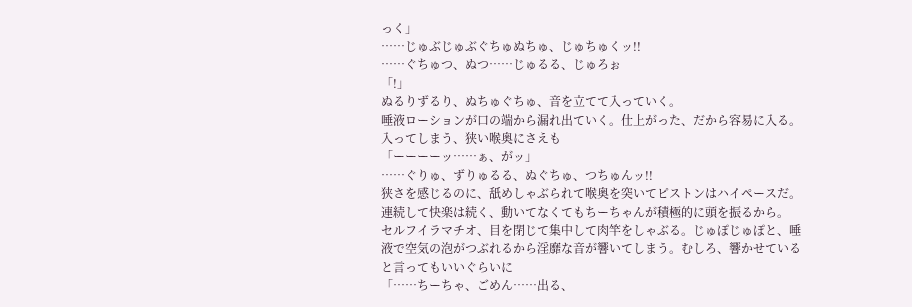っく」
……じゅぶじゅぶぐちゅぬちゅ、じゅちゅくッ!!
……ぐちゅつ、ぬつ……じゅるる、じゅろぉ
「!」
ぬるりずるり、ぬちゅぐちゅ、音を立てて入っていく。
唾液ローションが口の端から漏れ出ていく。仕上がった、だから容易に入る。入ってしまう、狭い喉奥にさえも
「ーーーーッ……ぁ、がッ」
……ぐりゅ、ずりゅるる、ぬぐちゅ、つちゅんッ!!
狭さを感じるのに、舐めしゃぶられて喉奥を突いてピストンはハイペースだ。連続して快楽は続く、動いてなくてもちーちゃんが積極的に頭を振るから。
セルフイラマチオ、目を閉じて集中して肉竿をしゃぶる。じゅぽじゅぽと、唾液で空気の泡がつぶれるから淫靡な音が響いてしまう。むしろ、響かせていると言ってもいいぐらいに
「……ちーちゃ、ごめん……出る、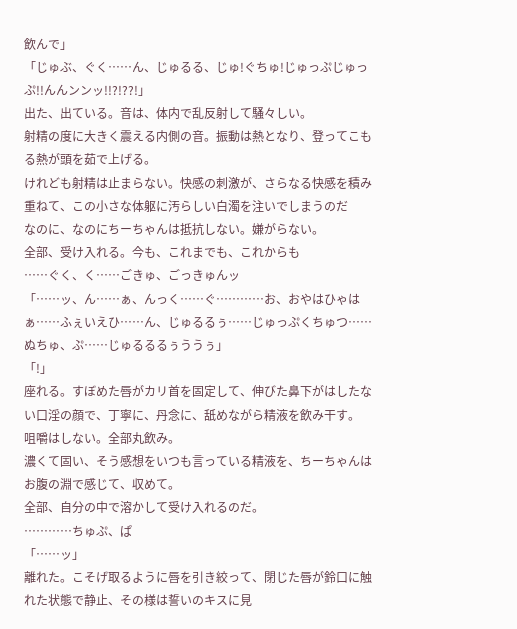飲んで」
「じゅぶ、ぐく……ん、じゅるる、じゅ!ぐちゅ!じゅっぷじゅっぷ!!んんンンッ!!?!??!」
出た、出ている。音は、体内で乱反射して騒々しい。
射精の度に大きく震える内側の音。振動は熱となり、登ってこもる熱が頭を茹で上げる。
けれども射精は止まらない。快感の刺激が、さらなる快感を積み重ねて、この小さな体躯に汚らしい白濁を注いでしまうのだ
なのに、なのにちーちゃんは抵抗しない。嫌がらない。
全部、受け入れる。今も、これまでも、これからも
……ぐく、く……ごきゅ、ごっきゅんッ
「……ッ、ん……ぁ、んっく……ぐ…………お、おやはひゃはぁ……ふぇいえひ……ん、じゅるるぅ……じゅっぷくちゅつ……ぬちゅ、ぷ……じゅるるるぅううぅ」
「!」
座れる。すぼめた唇がカリ首を固定して、伸びた鼻下がはしたない口淫の顔で、丁寧に、丹念に、舐めながら精液を飲み干す。
咀嚼はしない。全部丸飲み。
濃くて固い、そう感想をいつも言っている精液を、ちーちゃんはお腹の淵で感じて、収めて。
全部、自分の中で溶かして受け入れるのだ。
…………ちゅぷ、ぱ
「……ッ」
離れた。こそげ取るように唇を引き絞って、閉じた唇が鈴口に触れた状態で静止、その様は誓いのキスに見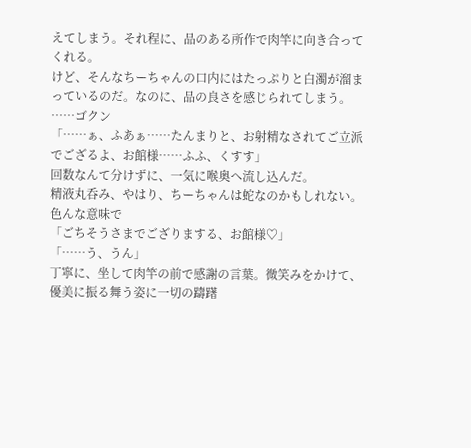えてしまう。それ程に、品のある所作で肉竿に向き合ってくれる。
けど、そんなちーちゃんの口内にはたっぷりと白濁が溜まっているのだ。なのに、品の良さを感じられてしまう。
……ゴクン
「……ぁ、ふあぁ……たんまりと、お射精なされてご立派でござるよ、お館様……ふふ、くすす」
回数なんて分けずに、一気に喉奥へ流し込んだ。
精液丸呑み、やはり、ちーちゃんは蛇なのかもしれない。色んな意味で
「ごちそうさまでござりまする、お館様♡」
「……う、うん」
丁寧に、坐して肉竿の前で感謝の言葉。微笑みをかけて、優美に振る舞う姿に一切の躊躇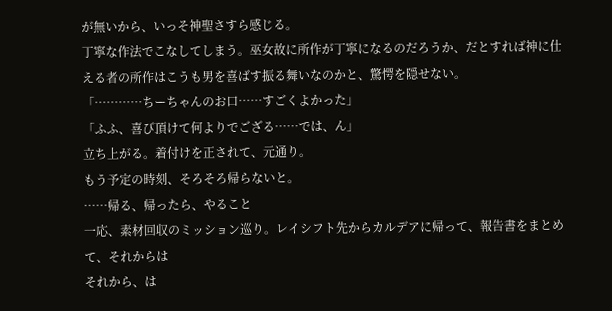が無いから、いっそ神聖さすら感じる。
丁寧な作法でこなしてしまう。巫女故に所作が丁寧になるのだろうか、だとすれば神に仕える者の所作はこうも男を喜ばす振る舞いなのかと、驚愕を隠せない。
「…………ちーちゃんのお口……すごくよかった」
「ふふ、喜び頂けて何よりでござる……では、ん」
立ち上がる。着付けを正されて、元通り。
もう予定の時刻、そろそろ帰らないと。
……帰る、帰ったら、やること
一応、素材回収のミッション巡り。レイシフト先からカルデアに帰って、報告書をまとめて、それからは
それから、は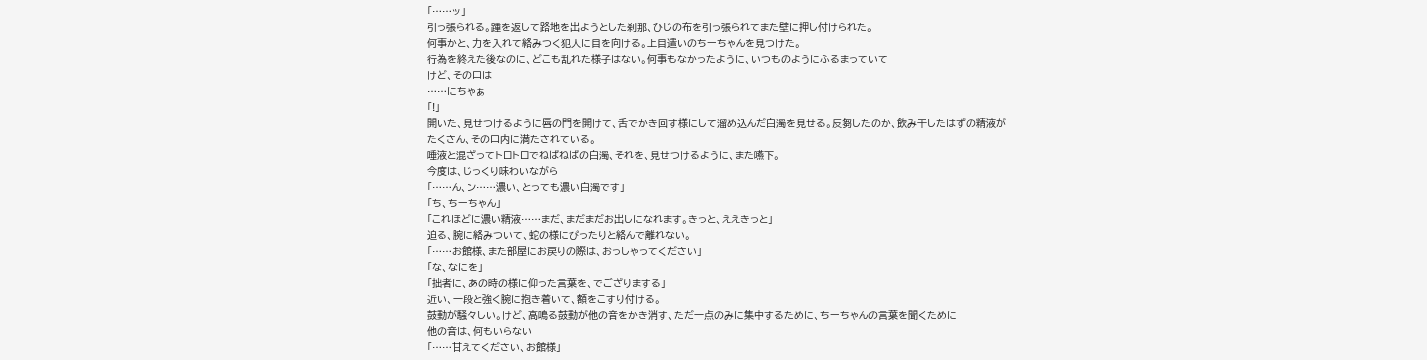「……ッ」
引っ張られる。踵を返して路地を出ようとした刹那、ひじの布を引っ張られてまた壁に押し付けられた。
何事かと、力を入れて絡みつく犯人に目を向ける。上目遣いのちーちゃんを見つけた。
行為を終えた後なのに、どこも乱れた様子はない。何事もなかったように、いつものようにふるまっていて
けど、その口は
……にちゃぁ
「!」
開いた、見せつけるように唇の門を開けて、舌でかき回す様にして溜め込んだ白濁を見せる。反芻したのか、飲み干したはずの精液がたくさん、その口内に満たされている。
唾液と混ざってトロトロでねばねばの白濁、それを、見せつけるように、また嚥下。
今度は、じっくり味わいながら
「……ん、ン……濃い、とっても濃い白濁です」
「ち、ちーちゃん」
「これほどに濃い精液……まだ、まだまだお出しになれます。きっと、ええきっと」
迫る、腕に絡みついて、蛇の様にぴったりと絡んで離れない。
「……お館様、また部屋にお戻りの際は、おっしゃってください」
「な、なにを」
「拙者に、あの時の様に仰った言葉を、でござりまする」
近い、一段と強く腕に抱き着いて、額をこすり付ける。
鼓動が騒々しい。けど、高鳴る鼓動が他の音をかき消す、ただ一点のみに集中するために、ちーちゃんの言葉を聞くために
他の音は、何もいらない
「……甘えてください、お館様」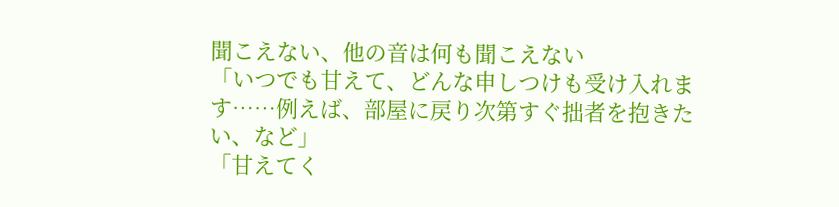聞こえない、他の音は何も聞こえない
「いつでも甘えて、どんな申しつけも受け入れます……例えば、部屋に戻り次第すぐ拙者を抱きたい、など」
「甘えてく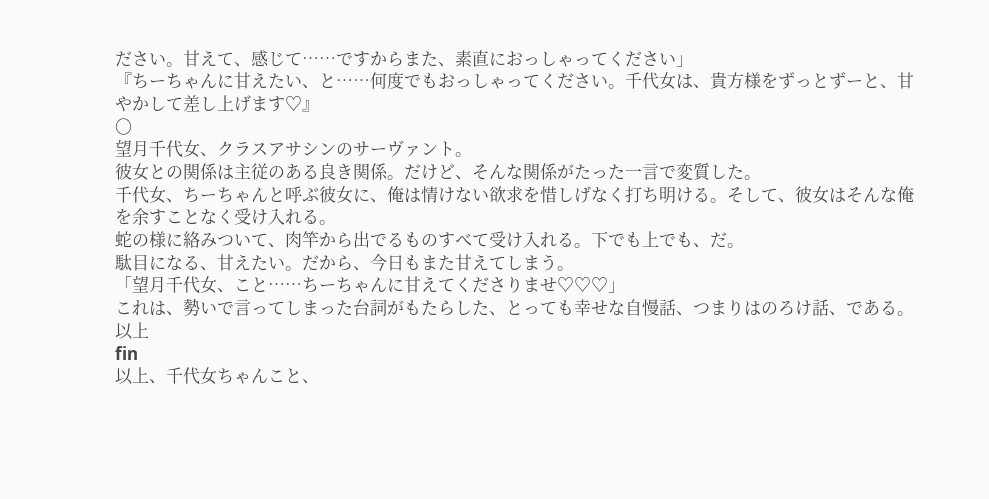ださい。甘えて、感じて……ですからまた、素直におっしゃってください」
『ちーちゃんに甘えたい、と……何度でもおっしゃってください。千代女は、貴方様をずっとずーと、甘やかして差し上げます♡』
〇
望月千代女、クラスアサシンのサーヴァント。
彼女との関係は主従のある良き関係。だけど、そんな関係がたった一言で変質した。
千代女、ちーちゃんと呼ぶ彼女に、俺は情けない欲求を惜しげなく打ち明ける。そして、彼女はそんな俺を余すことなく受け入れる。
蛇の様に絡みついて、肉竿から出でるものすべて受け入れる。下でも上でも、だ。
駄目になる、甘えたい。だから、今日もまた甘えてしまう。
「望月千代女、こと……ちーちゃんに甘えてくださりませ♡♡♡」
これは、勢いで言ってしまった台詞がもたらした、とっても幸せな自慢話、つまりはのろけ話、である。
以上
fin
以上、千代女ちゃんこと、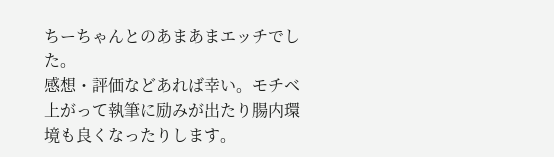ちーちゃんとのあまあまエッチでした。
感想・評価などあれば幸い。モチベ上がって執筆に励みが出たり腸内環境も良くなったりします。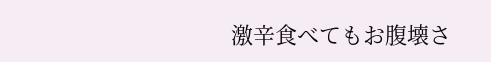激辛食べてもお腹壊さ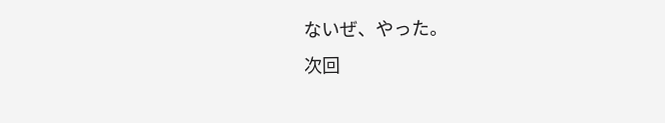ないぜ、やった。
次回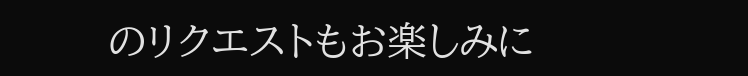のリクエストもお楽しみに